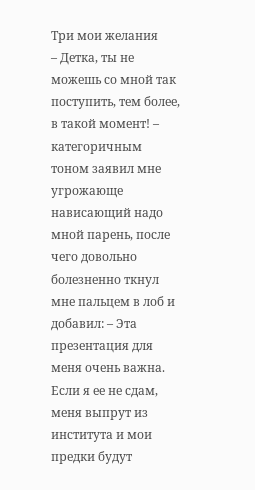Три мои желания
– Детка, ты не можешь со мной так поступить, тем более, в такой момент! – категоричным тоном заявил мне угрожающе нависающий надо мной парень, после чего довольно болезненно ткнул мне пальцем в лоб и добавил: – Эта презентация для меня очень важна. Если я ее не сдам, меня выпрут из института и мои предки будут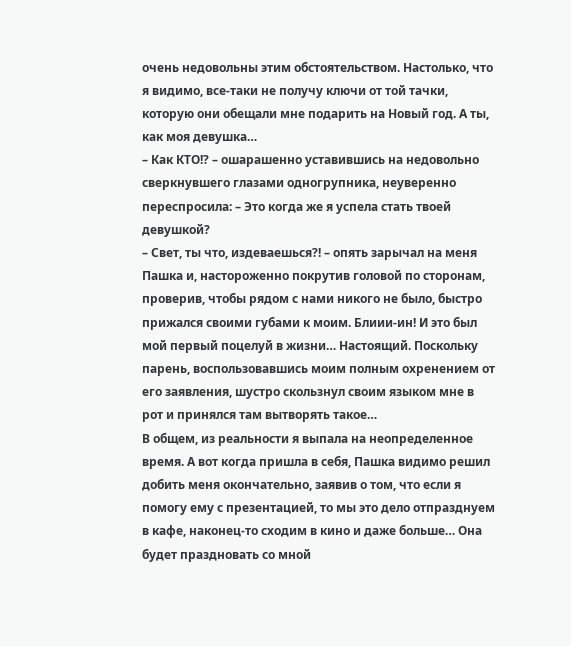очень недовольны этим обстоятельством. Настолько, что я видимо, все‑таки не получу ключи от той тачки, которую они обещали мне подарить на Новый год. А ты, как моя девушка…
– Как КТО!? – ошарашенно уставившись на недовольно сверкнувшего глазами одногрупника, неуверенно переспросила: – Это когда же я успела стать твоей девушкой?
– Свет, ты что, издеваешься?! – опять зарычал на меня Пашка и, настороженно покрутив головой по сторонам, проверив, чтобы рядом с нами никого не было, быстро прижался своими губами к моим. Блиии‑ин! И это был мой первый поцелуй в жизни… Настоящий. Поскольку парень, воспользовавшись моим полным охренением от его заявления, шустро скользнул своим языком мне в рот и принялся там вытворять такое…
В общем, из реальности я выпала на неопределенное время. А вот когда пришла в себя, Пашка видимо решил добить меня окончательно, заявив о том, что если я помогу ему с презентацией, то мы это дело отпразднуем в кафе, наконец‑то сходим в кино и даже больше… Она будет праздновать со мной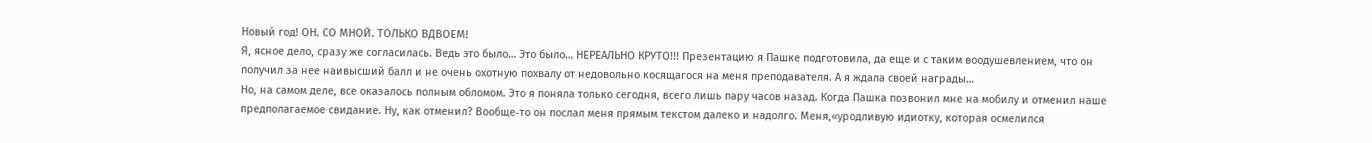Новый год! ОН. СО МНОЙ. ТОЛЬКО ВДВОЕМ!
Я, ясное дело, сразу же согласилась. Ведь это было… Это было… НЕРЕАЛЬНО КРУТО!!! Презентацию я Пашке подготовила, да еще и с таким воодушевлением, что он получил за нее наивысший балл и не очень охотную похвалу от недовольно косящагося на меня преподавателя. А я ждала своей награды…
Но, на самом деле, все оказалось полным обломом. Это я поняла только сегодня, всего лишь пару часов назад. Когда Пашка позвонил мне на мобилу и отменил наше предполагаемое свидание. Ну, как отменил? Вообще‑то он послал меня прямым текстом далеко и надолго. Меня,«уродливую идиотку, которая осмелился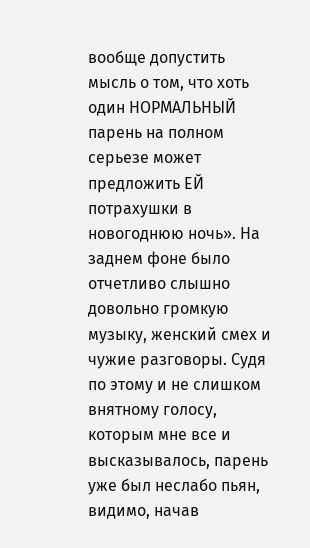вообще допустить мысль о том, что хоть один НОРМАЛЬНЫЙ парень на полном серьезе может предложить ЕЙ потрахушки в новогоднюю ночь». На заднем фоне было отчетливо слышно довольно громкую музыку, женский смех и чужие разговоры. Судя по этому и не слишком внятному голосу, которым мне все и высказывалось, парень уже был неслабо пьян, видимо, начав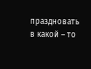праздновать в какой – то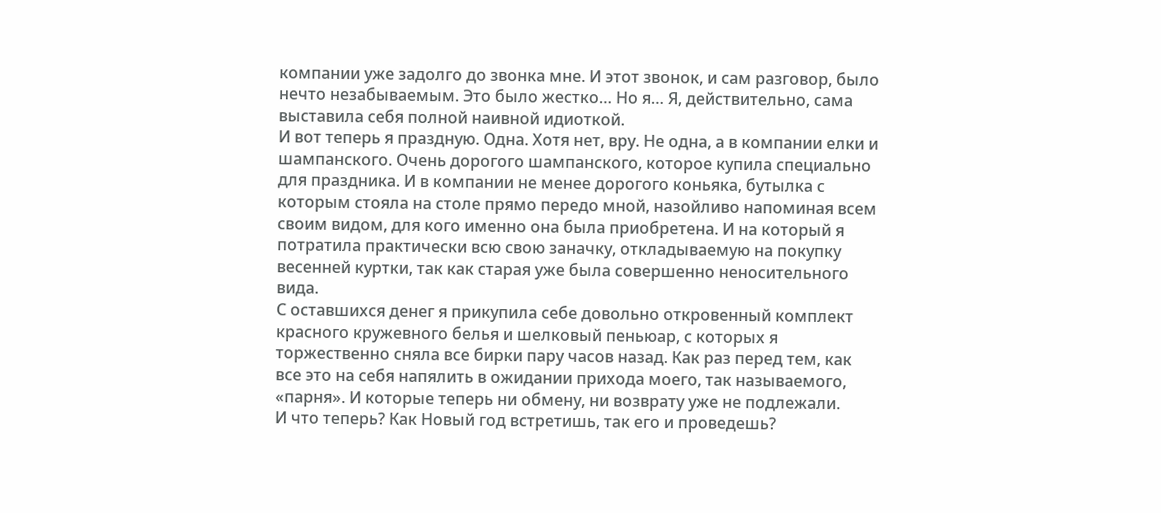компании уже задолго до звонка мне. И этот звонок, и сам разговор, было нечто незабываемым. Это было жестко… Но я… Я, действительно, сама выставила себя полной наивной идиоткой.
И вот теперь я праздную. Одна. Хотя нет, вру. Не одна, а в компании елки и шампанского. Очень дорогого шампанского, которое купила специально для праздника. И в компании не менее дорогого коньяка, бутылка с которым стояла на столе прямо передо мной, назойливо напоминая всем своим видом, для кого именно она была приобретена. И на который я потратила практически всю свою заначку, откладываемую на покупку весенней куртки, так как старая уже была совершенно неносительного вида.
С оставшихся денег я прикупила себе довольно откровенный комплект красного кружевного белья и шелковый пеньюар, с которых я торжественно сняла все бирки пару часов назад. Как раз перед тем, как все это на себя напялить в ожидании прихода моего, так называемого, «парня». И которые теперь ни обмену, ни возврату уже не подлежали.
И что теперь? Как Новый год встретишь, так его и проведешь?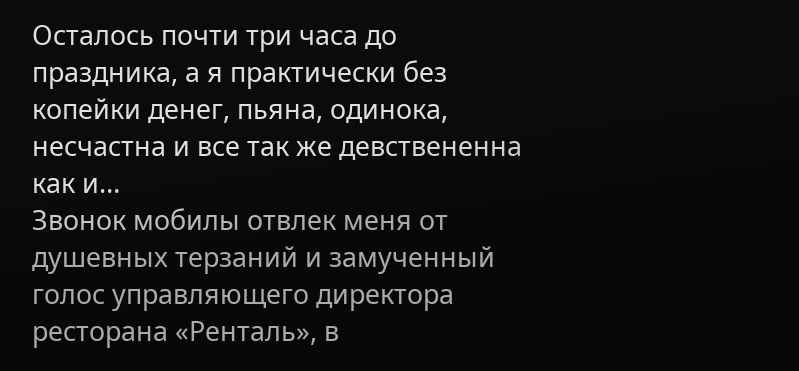Осталось почти три часа до праздника, а я практически без копейки денег, пьяна, одинока, несчастна и все так же девствененна как и…
Звонок мобилы отвлек меня от душевных терзаний и замученный голос управляющего директора ресторана «Ренталь», в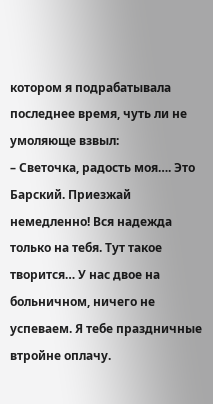котором я подрабатывала последнее время, чуть ли не умоляюще взвыл:
– Светочка, радость моя…. Это Барский. Приезжай немедленно! Вся надежда только на тебя. Тут такое творится… У нас двое на больничном, ничего не успеваем. Я тебе праздничные втройне оплачу.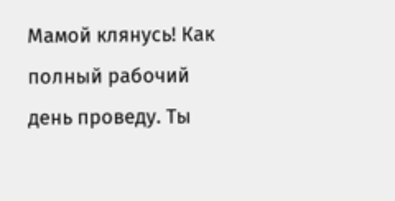Мамой клянусь! Как полный рабочий день проведу. Ты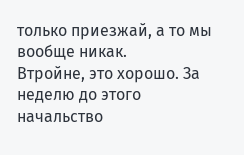только приезжай, а то мы вообще никак.
Втройне, это хорошо. За неделю до этого начальство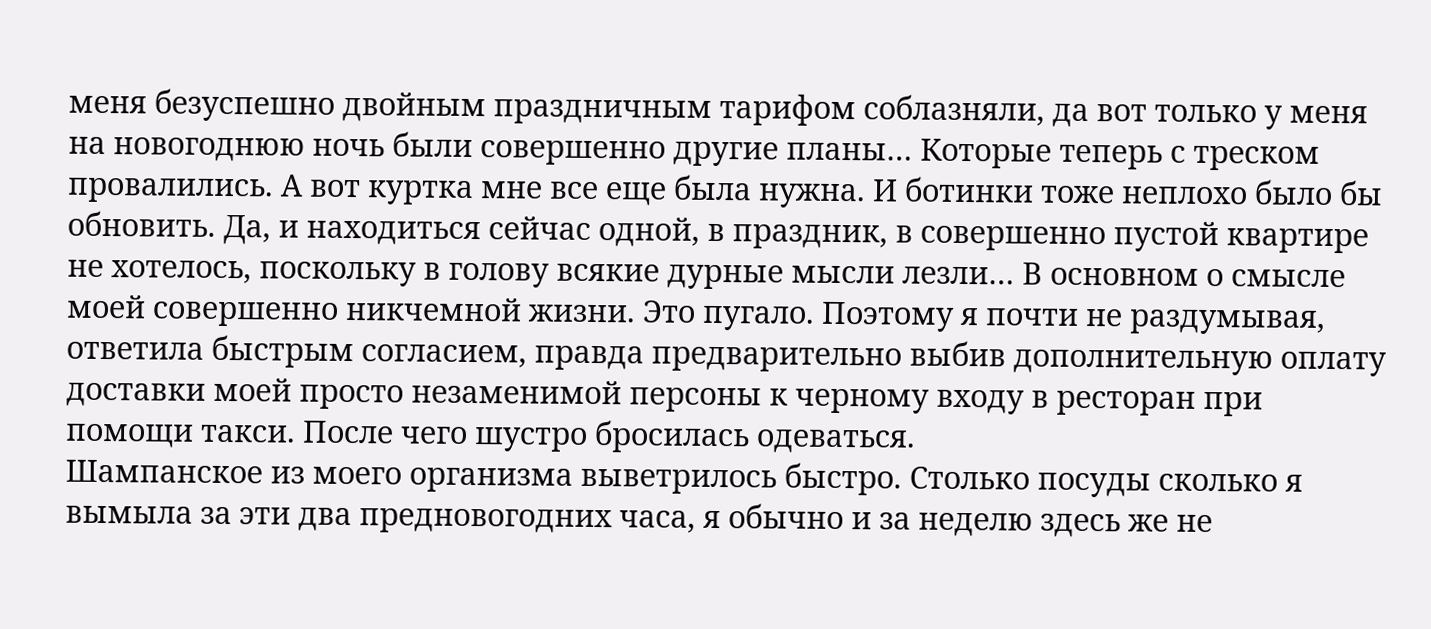меня безуспешно двойным праздничным тарифом соблазняли, да вот только у меня на новогоднюю ночь были совершенно другие планы… Которые теперь с треском провалились. А вот куртка мне все еще была нужна. И ботинки тоже неплохо было бы обновить. Да, и находиться сейчас одной, в праздник, в совершенно пустой квартире не хотелось, поскольку в голову всякие дурные мысли лезли… В основном о смысле моей совершенно никчемной жизни. Это пугало. Поэтому я почти не раздумывая, ответила быстрым согласием, правда предварительно выбив дополнительную оплату доставки моей просто незаменимой персоны к черному входу в ресторан при помощи такси. После чего шустро бросилась одеваться.
Шампанское из моего организма выветрилось быстро. Столько посуды сколько я вымыла за эти два предновогодних часа, я обычно и за неделю здесь же не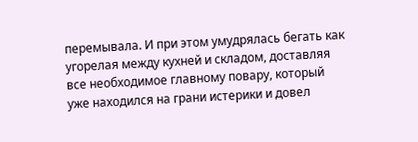перемывала. И при этом умудрялась бегать как угорелая между кухней и складом, доставляя все необходимое главному повару, который уже находился на грани истерики и довел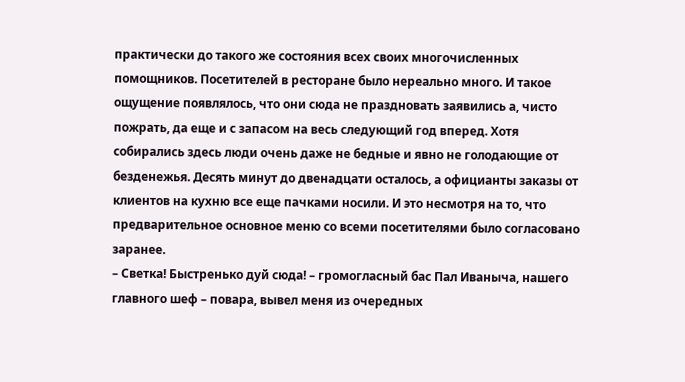практически до такого же состояния всех своих многочисленных помощников. Посетителей в ресторане было нереально много. И такое ощущение появлялось, что они сюда не праздновать заявились а, чисто пожрать, да еще и с запасом на весь следующий год вперед. Хотя собирались здесь люди очень даже не бедные и явно не голодающие от безденежья. Десять минут до двенадцати осталось, а официанты заказы от клиентов на кухню все еще пачками носили. И это несмотря на то, что предварительное основное меню со всеми посетителями было согласовано заранее.
– Светка! Быстренько дуй сюда! – громогласный бас Пал Иваныча, нашего главного шеф – повара, вывел меня из очередных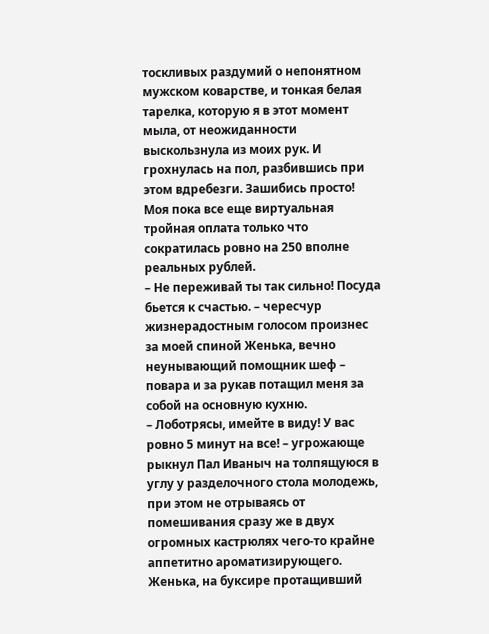тоскливых раздумий о непонятном мужском коварстве, и тонкая белая тарелка, которую я в этот момент мыла, от неожиданности выскользнула из моих рук. И грохнулась на пол, разбившись при этом вдребезги. Зашибись просто! Моя пока все еще виртуальная тройная оплата только что сократилась ровно на 250 вполне реальных рублей.
– Не переживай ты так сильно! Посуда бьется к счастью. – чересчур жизнерадостным голосом произнес за моей спиной Женька, вечно неунывающий помощник шеф – повара и за рукав потащил меня за собой на основную кухню.
– Лоботрясы, имейте в виду! У вас ровно 5 минут на все! – угрожающе рыкнул Пал Иваныч на толпящуюся в углу у разделочного стола молодежь, при этом не отрываясь от помешивания сразу же в двух огромных кастрюлях чего‑то крайне аппетитно ароматизирующего. Женька, на буксире протащивший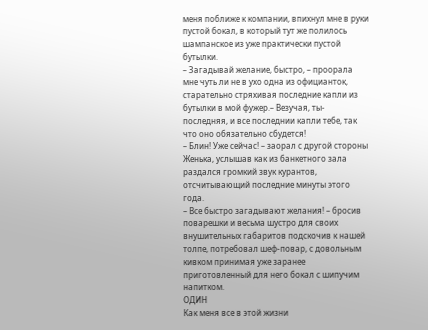меня поближе к компании, впихнул мне в руки пустой бокал, в который тут же полилось шампанское из уже практически пустой бутылки.
– Загадывай желание, быстро, – проорала мне чуть ли не в ухо одна из официанток, старательно стряхивая последние капли из бутылки в мой фужер.– Везучая, ты‑ последняя, и все последнии капли тебе, так что оно обязательно сбудется!
– Блин! Уже сейчас! – заорал с другой стороны Женька, услышав как из банкетного зала раздался громкий звук курантов, отсчитывающий последние минуты этого года.
– Все быстро загадывают желания! – бросив поварешки и весьма шустро для своих внушительных габаритов подскочив к нашей толпе, потребовал шеф‑повар, с довольным кивком принимая уже заранее приготовленный для него бокал с шипучим напитком.
ОДИН
Как меня все в этой жизни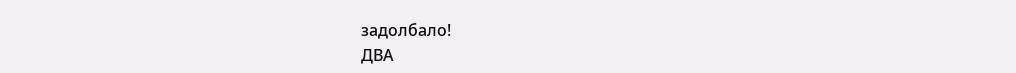задолбало!
ДВА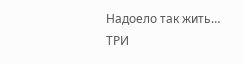Надоело так жить…
ТРИ